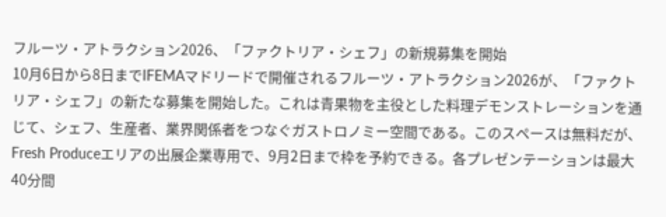フルーツ・アトラクション2026、「ファクトリア・シェフ」の新規募集を開始
10月6日から8日までIFEMAマドリードで開催されるフルーツ・アトラクション2026が、「ファクトリア・シェフ」の新たな募集を開始した。これは青果物を主役とした料理デモンストレーションを通じて、シェフ、生産者、業界関係者をつなぐガストロノミー空間である。このスペースは無料だが、Fresh Produceエリアの出展企業専用で、9月2日まで枠を予約できる。各プレゼンテーションは最大40分間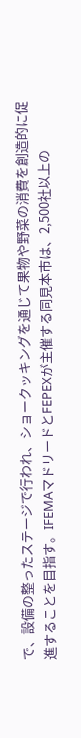で、設備の整ったステージで行われ、ショークッキングを通じて果物や野菜の消費を創造的に促進することを目指す。IFEMAマドリードとFEPEXが主催する同見本市は、2,500社以上の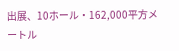出展、10ホール・162,000平方メートル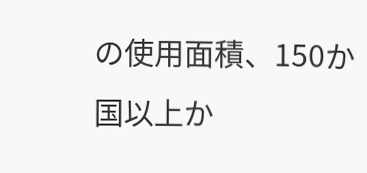の使用面積、150か国以上か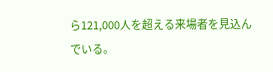ら121,000人を超える来場者を見込んでいる。